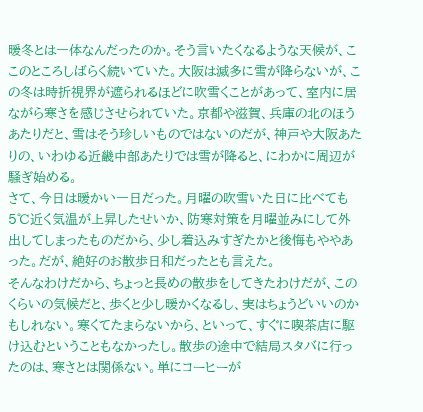暖冬とは一体なんだったのか。そう言いたくなるような天候が、ここのところしばらく続いていた。大阪は滅多に雪が降らないが、この冬は時折視界が遮られるほどに吹雪くことがあって、室内に居ながら寒さを感じさせられていた。京都や滋賀、兵庫の北のほうあたりだと、雪はそう珍しいものではないのだが、神戸や大阪あたりの、いわゆる近畿中部あたりでは雪が降ると、にわかに周辺が騒ぎ始める。
さて、今日は暖かい一日だった。月曜の吹雪いた日に比べても5℃近く気温が上昇したせいか、防寒対策を月曜並みにして外出してしまったものだから、少し着込みすぎたかと後悔もややあった。だが、絶好のお散歩日和だったとも言えた。
そんなわけだから、ちょっと長めの散歩をしてきたわけだが、このくらいの気候だと、歩くと少し暖かくなるし、実はちょうどいいのかもしれない。寒くてたまらないから、といって、すぐに喫茶店に駆け込むということもなかったし。散歩の途中で結局スタバに行ったのは、寒さとは関係ない。単にコーヒーが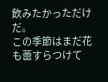飲みたかっただけだ。
この季節はまだ花も蕾すらつけて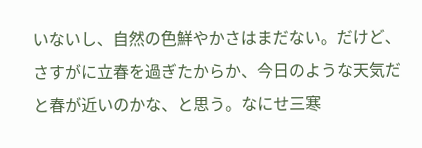いないし、自然の色鮮やかさはまだない。だけど、さすがに立春を過ぎたからか、今日のような天気だと春が近いのかな、と思う。なにせ三寒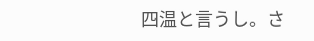四温と言うし。さ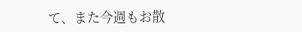て、また今週もお散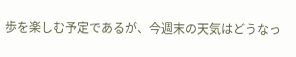歩を楽しむ予定であるが、今週末の天気はどうなっ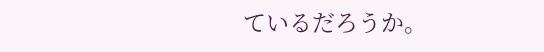ているだろうか。